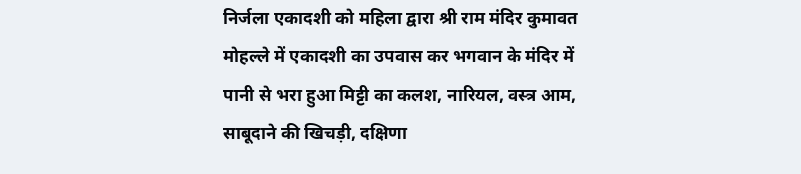निर्जला एकादशी को महिला द्वारा श्री राम मंदिर कुमावत मोहल्ले में एकादशी का उपवास कर भगवान के मंदिर में पानी से भरा हुआ मिट्टी का कलश, नारियल, वस्त्र आम, साबूदाने की खिचड़ी, दक्षिणा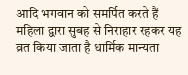आदि भगवान को समर्पित करते हैं महिला द्वारा सुबह से निराहार रहकर यह व्रत किया जाता है धार्मिक मान्यता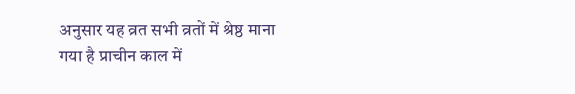अनुसार यह व्रत सभी व्रतों में श्रेष्ठ माना गया है प्राचीन काल में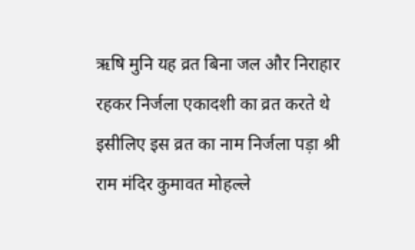ऋषि मुनि यह व्रत बिना जल और निराहार रहकर निर्जला एकादशी का व्रत करते थे इसीलिए इस व्रत का नाम निर्जला पड़ा श्री राम मंदिर कुमावत मोहल्ले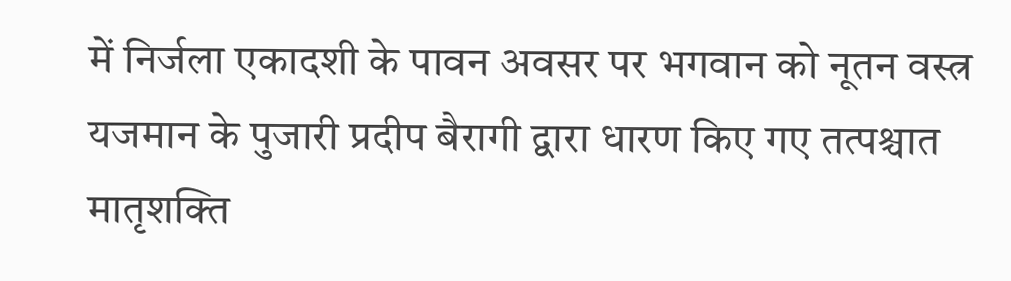में निर्जला एकादशी के पावन अवसर पर भगवान को नूतन वस्त्र यजमान के पुजारी प्रदीप बैरागी द्वारा धारण किए गए तत्पश्चात मातृशक्ति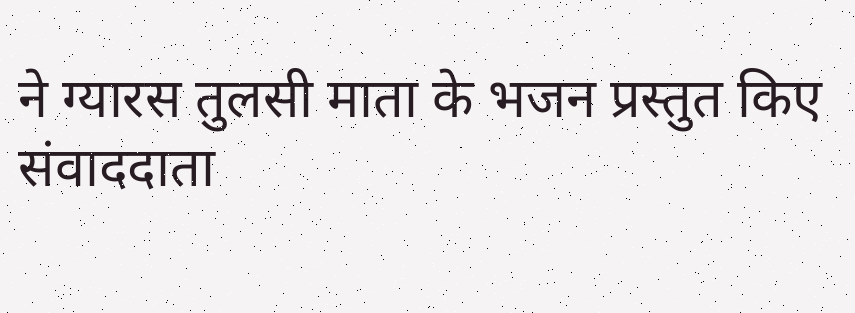ने ग्यारस तुलसी माता के भजन प्रस्तुत किए
संवाददाता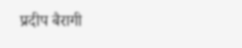प्रदीप बैरागी